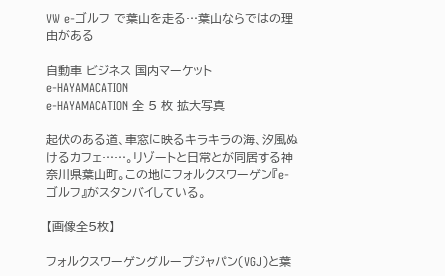VW e-ゴルフ で葉山を走る…葉山ならではの理由がある

自動車 ビジネス 国内マーケット
e-HAYAMACATION
e-HAYAMACATION 全 5 枚 拡大写真

起伏のある道、車窓に映るキラキラの海、汐風ぬけるカフェ……。リゾートと日常とが同居する神奈川県葉山町。この地にフォルクスワーゲン『e-ゴルフ』がスタンバイしている。

【画像全5枚】

フォルクスワーゲングループジャパン(VGJ)と葉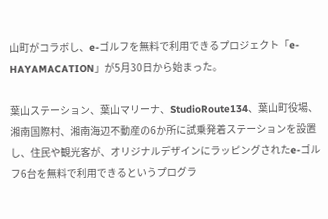山町がコラボし、e-ゴルフを無料で利用できるプロジェクト「e-HAYAMACATION」が5月30日から始まった。

葉山ステーション、葉山マリーナ、StudioRoute134、葉山町役場、湘南国際村、湘南海辺不動産の6か所に試乗発着ステーションを設置し、住民や観光客が、オリジナルデザインにラッピングされたe-ゴルフ6台を無料で利用できるというプログラ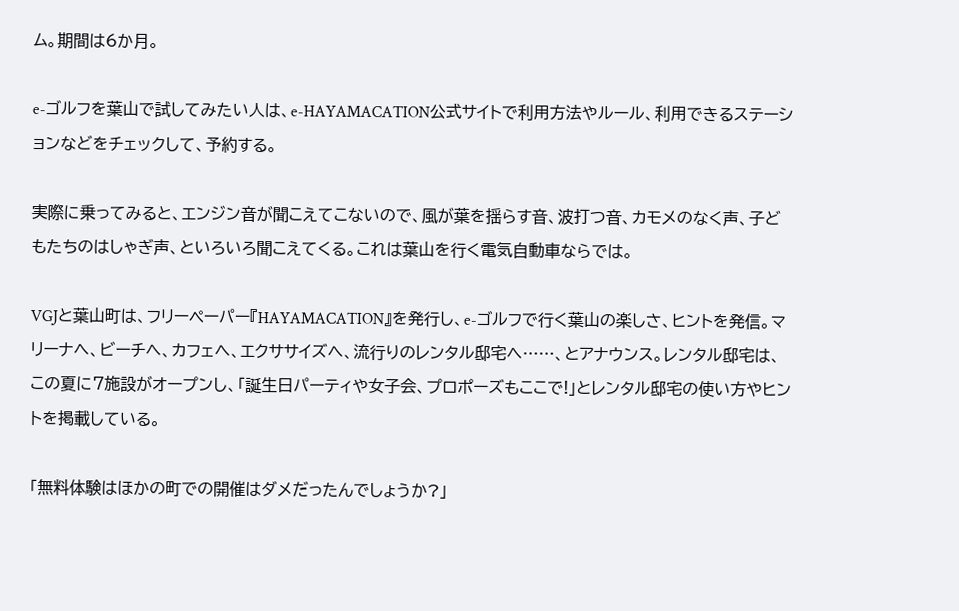ム。期間は6か月。

e-ゴルフを葉山で試してみたい人は、e-HAYAMACATION公式サイトで利用方法やルール、利用できるステーションなどをチェックして、予約する。

実際に乗ってみると、エンジン音が聞こえてこないので、風が葉を揺らす音、波打つ音、カモメのなく声、子どもたちのはしゃぎ声、といろいろ聞こえてくる。これは葉山を行く電気自動車ならでは。

VGJと葉山町は、フリーペーパー『HAYAMACATION』を発行し、e-ゴルフで行く葉山の楽しさ、ヒントを発信。マリーナへ、ビーチへ、カフェへ、エクササイズへ、流行りのレンタル邸宅へ……、とアナウンス。レンタル邸宅は、この夏に7施設がオープンし、「誕生日パーティや女子会、プロポーズもここで!」とレンタル邸宅の使い方やヒントを掲載している。

「無料体験はほかの町での開催はダメだったんでしょうか?」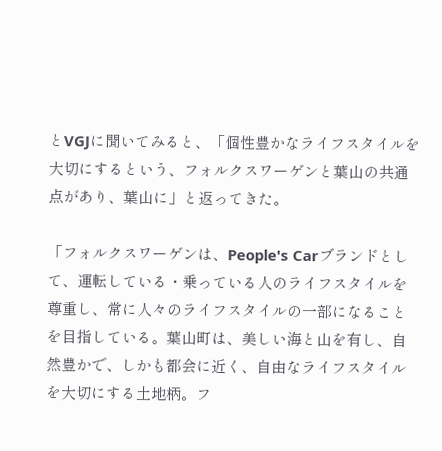とVGJに聞いてみると、「個性豊かなライフスタイルを大切にするという、フォルクスワーゲンと葉山の共通点があり、葉山に」と返ってきた。

「フォルクスワーゲンは、People's Carブランドとして、運転している・乗っている人のライフスタイルを尊重し、常に人々のライフスタイルの一部になることを目指している。葉山町は、美しい海と山を有し、自然豊かで、しかも都会に近く、自由なライフスタイルを大切にする土地柄。フ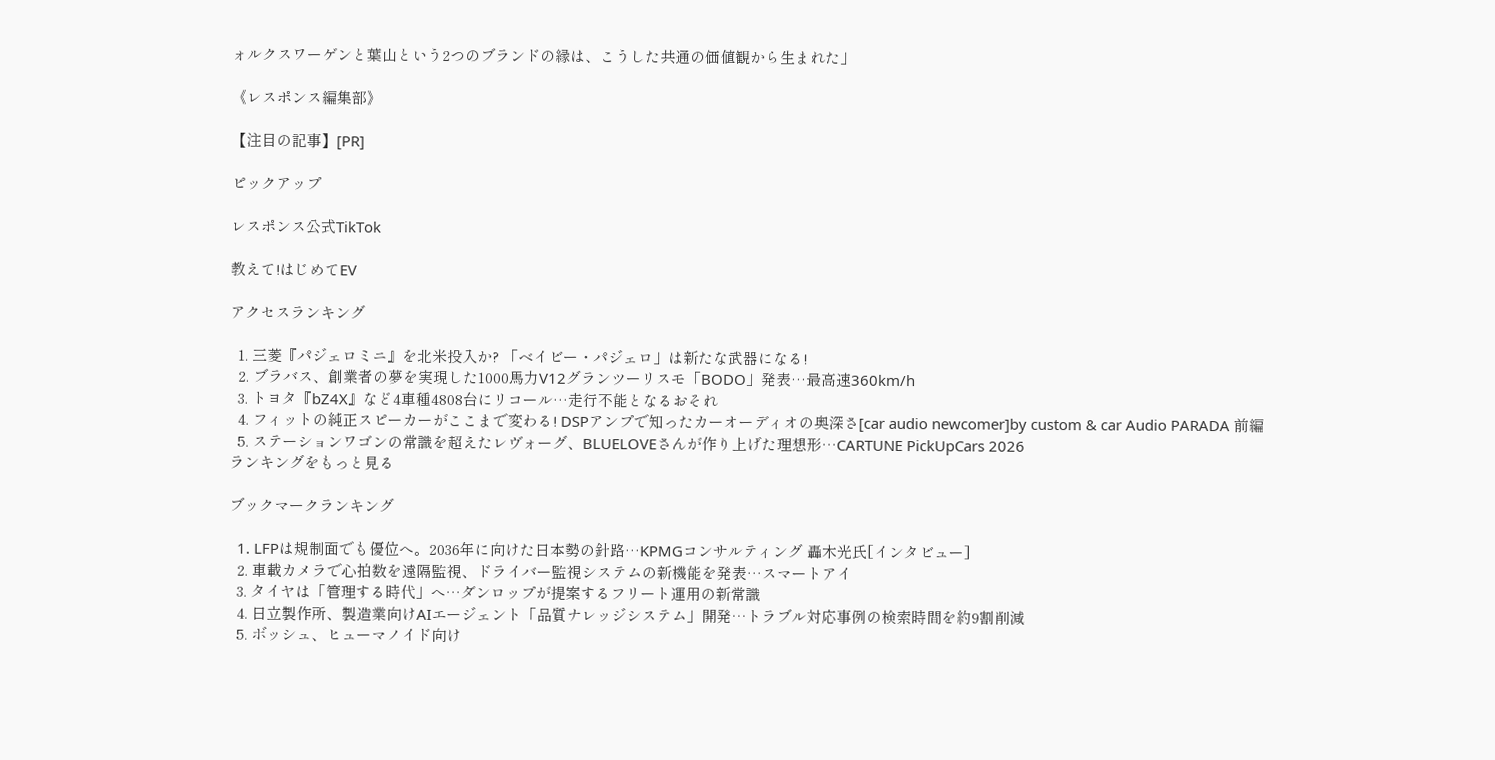ォルクスワーゲンと葉山という2つのブランドの縁は、こうした共通の価値観から生まれた」

《レスポンス編集部》

【注目の記事】[PR]

ピックアップ

レスポンス公式TikTok

教えて!はじめてEV

アクセスランキング

  1. 三菱『パジェロミニ』を北米投入か? 「ベイビー・パジェロ」は新たな武器になる!
  2. ブラバス、創業者の夢を実現した1000馬力V12グランツーリスモ「BODO」発表…最高速360km/h
  3. トヨタ『bZ4X』など4車種4808台にリコール…走行不能となるおそれ
  4. フィットの純正スピーカーがここまで変わる! DSPアンプで知ったカーオーディオの奥深さ[car audio newcomer]by custom & car Audio PARADA 前編
  5. ステーションワゴンの常識を超えたレヴォーグ、BLUELOVEさんが作り上げた理想形…CARTUNE PickUpCars 2026
ランキングをもっと見る

ブックマークランキング

  1. LFPは規制面でも優位へ。2036年に向けた日本勢の針路…KPMGコンサルティング 轟木光氏[インタビュー]
  2. 車載カメラで心拍数を遠隔監視、ドライバー監視システムの新機能を発表…スマートアイ
  3. タイヤは「管理する時代」へ…ダンロップが提案するフリート運用の新常識
  4. 日立製作所、製造業向けAIエージェント「品質ナレッジシステム」開発…トラブル対応事例の検索時間を約9割削減
  5. ボッシュ、ヒューマノイド向け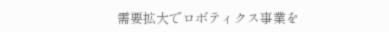需要拡大でロボティクス事業を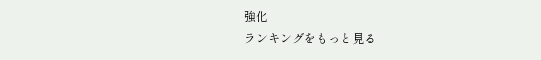強化
ランキングをもっと見る